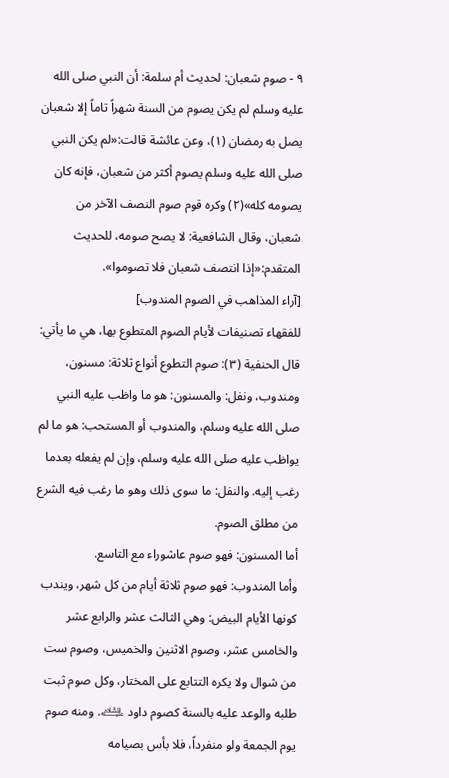٩ - صوم شعبان: لحديث أم سلمة: أن النبي صلى الله عليه وسلم لم يكن يصوم من السنة شهراً تاماً إلا شعبان يصل به رمضان (١)، وعن عائشة قالت:«لم يكن النبي صلى الله عليه وسلم يصوم أكثر من شعبان، فإنه كان يصومه كله»(٢) وكره قوم صوم النصف الآخر من شعبان، وقال الشافعية: لا يصح صومه، للحديث المتقدم:«إذا انتصف شعبان فلا تصوموا».
[آراء المذاهب في الصوم المندوب]
للفقهاء تصنيفات لأيام الصوم المتطوع بها، هي ما يأتي:
قال الحنفية (٣): صوم التطوع أنواع ثلاثة: مسنون، ومندوب، ونفل: والمسنون: هو ما واظب عليه النبي صلى الله عليه وسلم، والمندوب أو المستحب: هو ما لم يواظب عليه صلى الله عليه وسلم، وإن لم يفعله بعدما رغب إليه. والنفل: ما سوى ذلك وهو ما رغب فيه الشرع من مطلق الصوم.
أما المسنون: فهو صوم عاشوراء مع التاسع.
وأما المندوب: فهو صوم ثلاثة أيام من كل شهر، ويندب كونها الأيام البيض: وهي الثالث عشر والرابع عشر والخامس عشر، وصوم الاثنين والخميس، وصوم ست من شوال ولا يكره التتابع على المختار، وكل صوم ثبت طلبه والوعد عليه بالسنة كصوم داود ﵇. ومنه صوم يوم الجمعة ولو منفرداً، فلا بأس بصيامه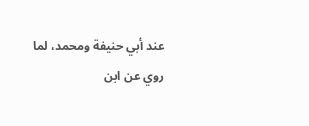عند أبي حنيفة ومحمد، لما روي عن ابن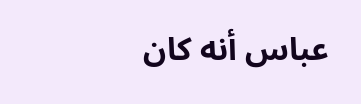عباس أنه كان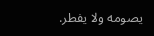يصومه ولا يفطر.